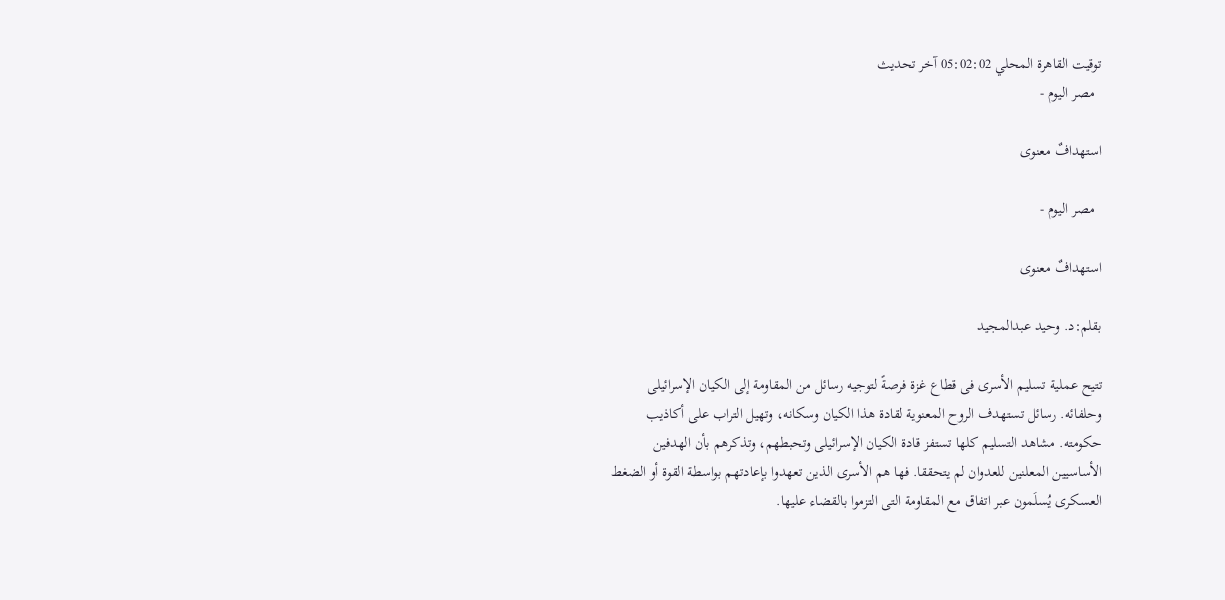توقيت القاهرة المحلي 05:02:02 آخر تحديث
  مصر اليوم -

استهدافٌ معنوى

  مصر اليوم -

استهدافٌ معنوى

بقلم:د. وحيد عبدالمجيد

تتيح عملية تسليم الأسرى فى قطاع غزة فرصةً لتوجيه رسائل من المقاومة إلى الكيان الإسرائيلى وحلفائه. رسائل تستهدف الروح المعنوية لقادة هذا الكيان وسكانه، وتهيل التراب على أكاذيب حكومته. مشاهد التسليم كلها تستفز قادة الكيان الإسرائيلى وتحبطهم، وتذكرهم بأن الهدفين الأساسيين المعلنين للعدوان لم يتحققا. فها هم الأسرى الذين تعهدوا بإعادتهم بواسطة القوة أو الضغط العسكرى يُسلَمون عبر اتفاق مع المقاومة التى التزموا بالقضاء عليها.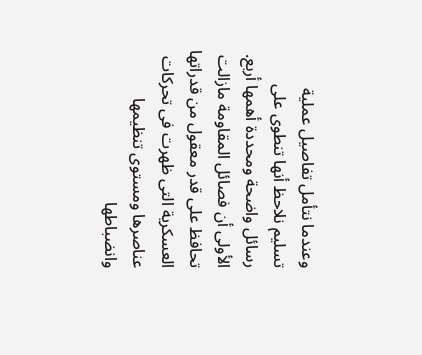وعندما نتأمل تفاصيل عملية تسليم نلاحظ أنها تنطوى على رسائل واضحة ومحددة أهمها أربع. الأولى أن فصائل المقاومة مازالت تحافظ على قدر معقول من قدراتها العسكرية التى ظهرت فى تحركات عناصرها ومستوى تنظيمها وانضباطها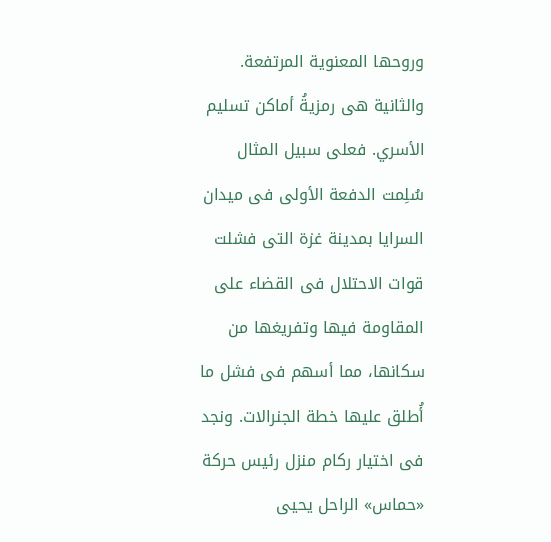وروحها المعنوية المرتفعة. والثانية هى رمزيةُ أماكن تسليم الأسري. فعلى سبيل المثال سُلِمت الدفعة الأولى فى ميدان السرايا بمدينة غزة التى فشلت قوات الاحتلال فى القضاء على المقاومة فيها وتفريغها من سكانها، مما أسهم فى فشل ما أُطلق عليها خطة الجنرالات. ونجد فى اختيار ركام منزل رئيس حركة «حماس» الراحل يحيى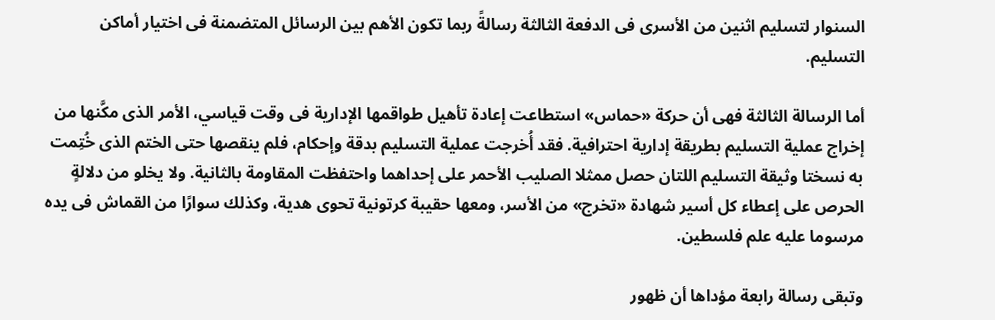السنوار لتسليم اثنين من الأسرى فى الدفعة الثالثة رسالةً ربما تكون الأهم بين الرسائل المتضمنة فى اختيار أماكن التسليم.

أما الرسالة الثالثة فهى أن حركة «حماس» استطاعت إعادة تأهيل طواقمها الإدارية فى وقت قياسي، الأمر الذى مكَّنها من إخراج عملية التسليم بطريقة إدارية احترافية. فقد أُخرجت عملية التسليم بدقة وإحكام، فلم ينقصها حتى الختم الذى خُتِمت به نسختا وثيقة التسليم اللتان حصل ممثلا الصليب الأحمر على إحداهما واحتفظت المقاومة بالثانية. ولا يخلو من دلالةٍ الحرص على إعطاء كل أسير شهادة «تخرج» من الأسر، ومعها حقيبة كرتونية تحوى هدية، وكذلك سوارًا من القماش فى يده مرسوما عليه علم فلسطين.

وتبقى رسالة رابعة مؤداها أن ظهور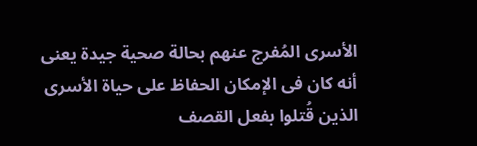الأسرى المُفرج عنهم بحالة صحية جيدة يعنى أنه كان فى الإمكان الحفاظ على حياة الأسرى الذين قُتلوا بفعل القصف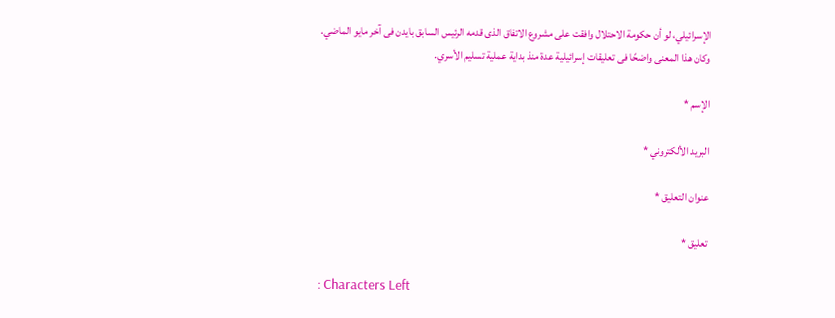الإسرائيلي، لو أن حكومة الاحتلال وافقت على مشروع الاتفاق الذى قدمه الرئيس السابق بايدن فى آخر مايو الماضي. وكان هذا المعنى واضحًا فى تعليقات إسرائيلية عدة منذ بداية عملية تسليم الأسري.

الإسم *

البريد الألكتروني *

عنوان التعليق *

تعليق *

: Characters Left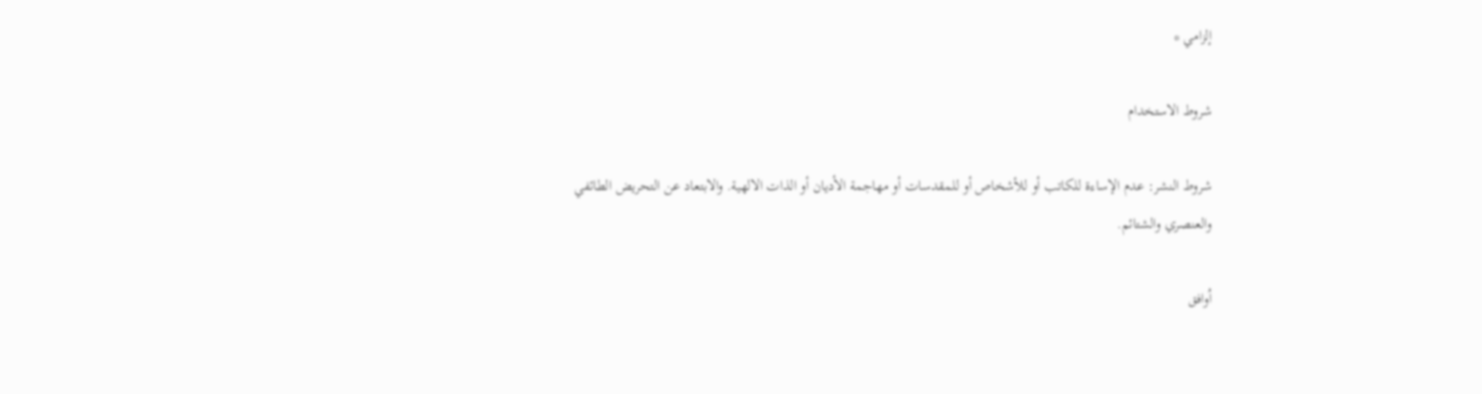إلزامي *

شروط الاستخدام

شروط النشر: عدم الإساءة للكاتب أو للأشخاص أو للمقدسات أو مهاجمة الأديان أو الذات الالهية. والابتعاد عن التحريض الطائفي والعنصري والشتائم.

اُوافق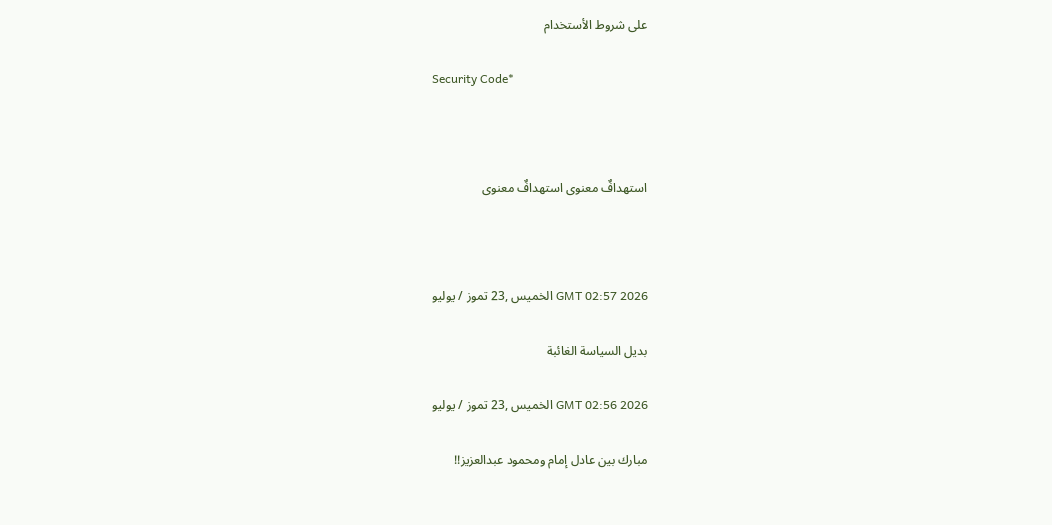على شروط الأستخدام

Security Code*



استهدافٌ معنوى استهدافٌ معنوى



GMT 02:57 2026 الخميس ,23 تموز / يوليو

بديل السياسة الغائبة

GMT 02:56 2026 الخميس ,23 تموز / يوليو

مبارك بين عادل إمام ومحمود عبدالعزيز!!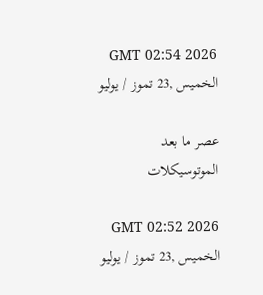GMT 02:54 2026 الخميس ,23 تموز / يوليو

عصر ما بعد الموتوسيكلات

GMT 02:52 2026 الخميس ,23 تموز / يوليو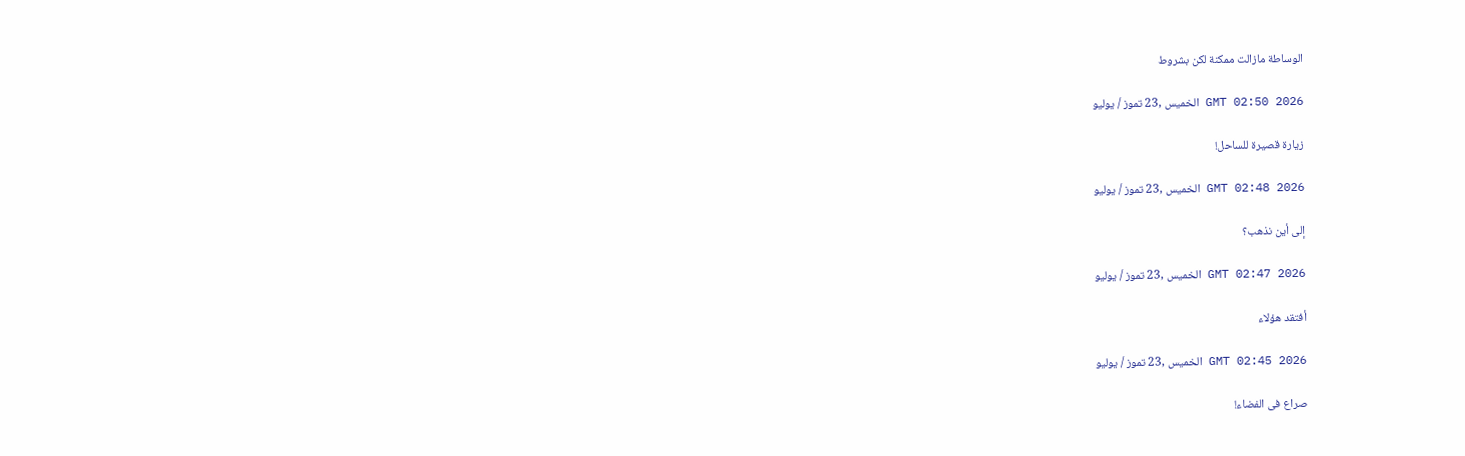الوساطة مازالت ممكنة لكن بشروط

GMT 02:50 2026 الخميس ,23 تموز / يوليو

زيارة قصيرة للساحل!

GMT 02:48 2026 الخميس ,23 تموز / يوليو

إلى أين نذهب؟

GMT 02:47 2026 الخميس ,23 تموز / يوليو

أفتقد هؤلاء

GMT 02:45 2026 الخميس ,23 تموز / يوليو

صراع فى الفضاء!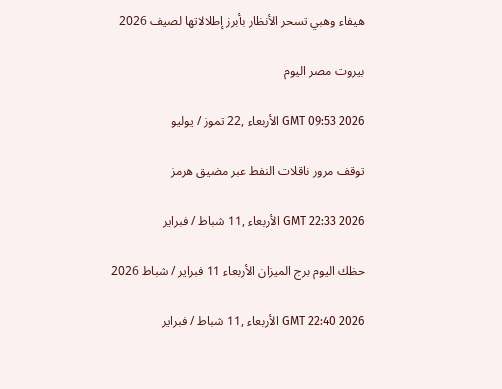هيفاء وهبي تسحر الأنظار بأبرز إطلالاتها لصيف 2026

بيروت مصر اليوم

GMT 09:53 2026 الأربعاء ,22 تموز / يوليو

توقف مرور ناقلات النفط عبر مضيق هرمز

GMT 22:33 2026 الأربعاء ,11 شباط / فبراير

حظك اليوم برج الميزان الأربعاء 11 فبراير / شباط 2026

GMT 22:40 2026 الأربعاء ,11 شباط / فبراير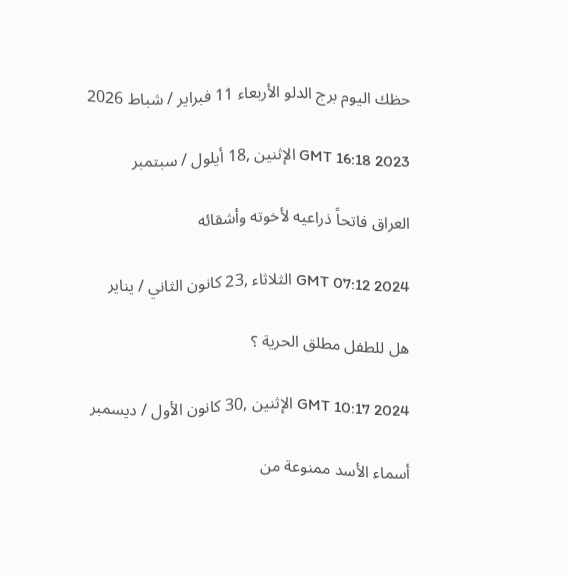حظك اليوم برج الدلو الأربعاء 11 فبراير / شباط 2026

GMT 16:18 2023 الإثنين ,18 أيلول / سبتمبر

العراق فاتحاً ذراعيه لأخوته وأشقائه

GMT 07:12 2024 الثلاثاء ,23 كانون الثاني / يناير

هل للطفل مطلق الحرية ؟

GMT 10:17 2024 الإثنين ,30 كانون الأول / ديسمبر

أسماء الأسد ممنوعة من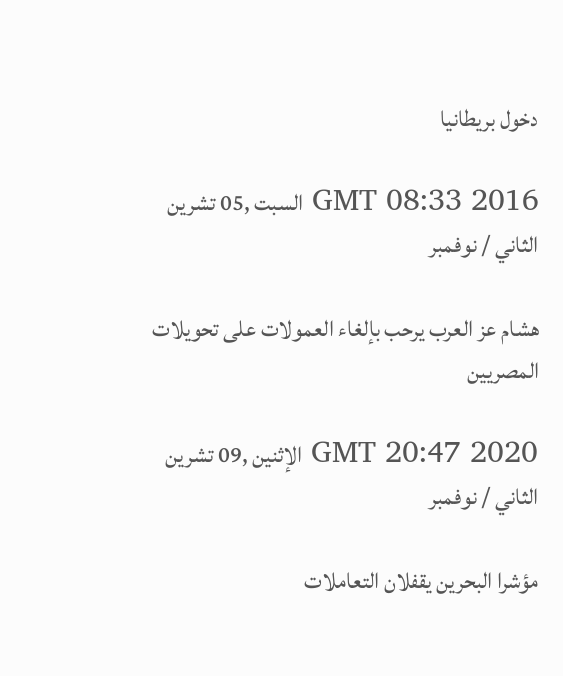دخول بريطانيا

GMT 08:33 2016 السبت ,05 تشرين الثاني / نوفمبر

هشام عز العرب يرحب بإلغاء العمولات على تحويلات المصريين

GMT 20:47 2020 الإثنين ,09 تشرين الثاني / نوفمبر

مؤشرا البحرين يقفلان التعاملات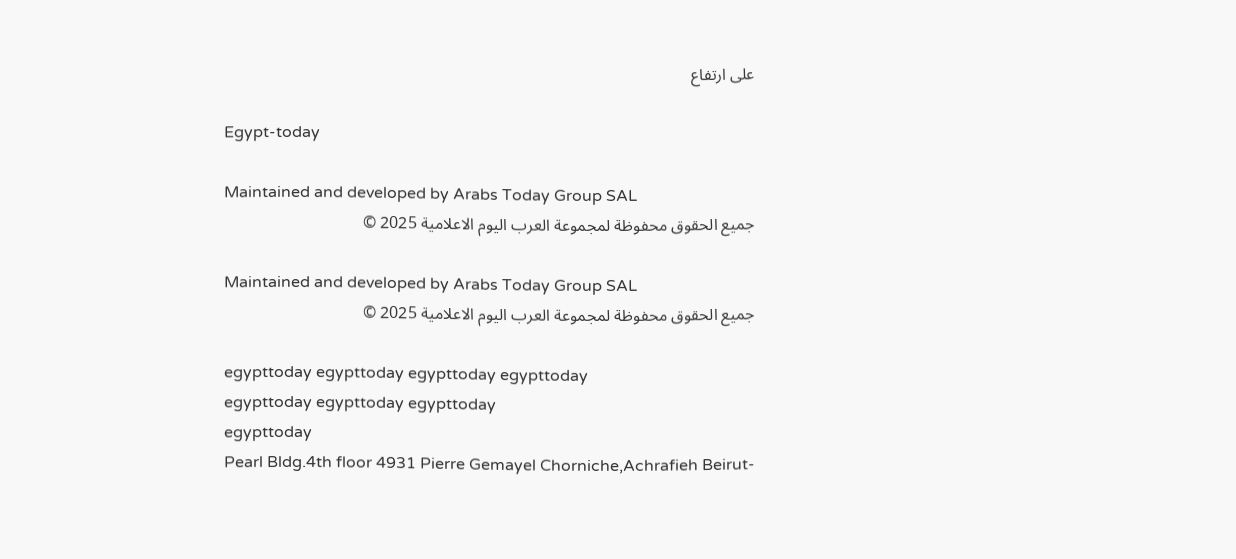على ارتفاع

Egypt-today

Maintained and developed by Arabs Today Group SAL
جميع الحقوق محفوظة لمجموعة العرب اليوم الاعلامية 2025 ©

Maintained and developed by Arabs Today Group SAL
جميع الحقوق محفوظة لمجموعة العرب اليوم الاعلامية 2025 ©

egypttoday egypttoday egypttoday egypttoday
egypttoday egypttoday egypttoday
egypttoday
Pearl Bldg.4th floor 4931 Pierre Gemayel Chorniche,Achrafieh Beirut-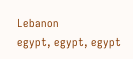Lebanon
egypt, egypt, egypt